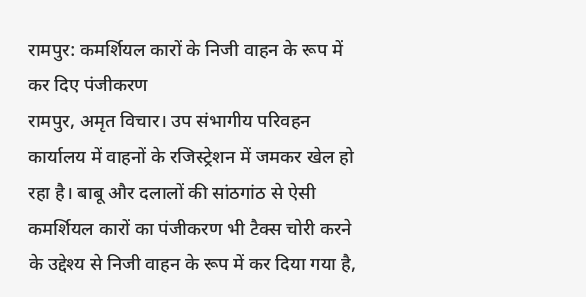रामपुर: कमर्शियल कारों के निजी वाहन के रूप में कर दिए पंजीकरण
रामपुर, अमृत विचार। उप संभागीय परिवहन कार्यालय में वाहनों के रजिस्ट्रेशन में जमकर खेल हो रहा है। बाबू और दलालों की सांठगांठ से ऐसी कमर्शियल कारों का पंजीकरण भी टैक्स चोरी करने के उद्देश्य से निजी वाहन के रूप में कर दिया गया है,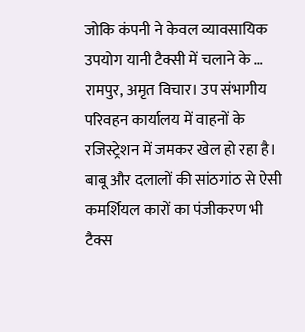जोकि कंपनी ने केवल व्यावसायिक उपयोग यानी टैक्सी में चलाने के …
रामपुर, अमृत विचार। उप संभागीय परिवहन कार्यालय में वाहनों के रजिस्ट्रेशन में जमकर खेल हो रहा है। बाबू और दलालों की सांठगांठ से ऐसी कमर्शियल कारों का पंजीकरण भी टैक्स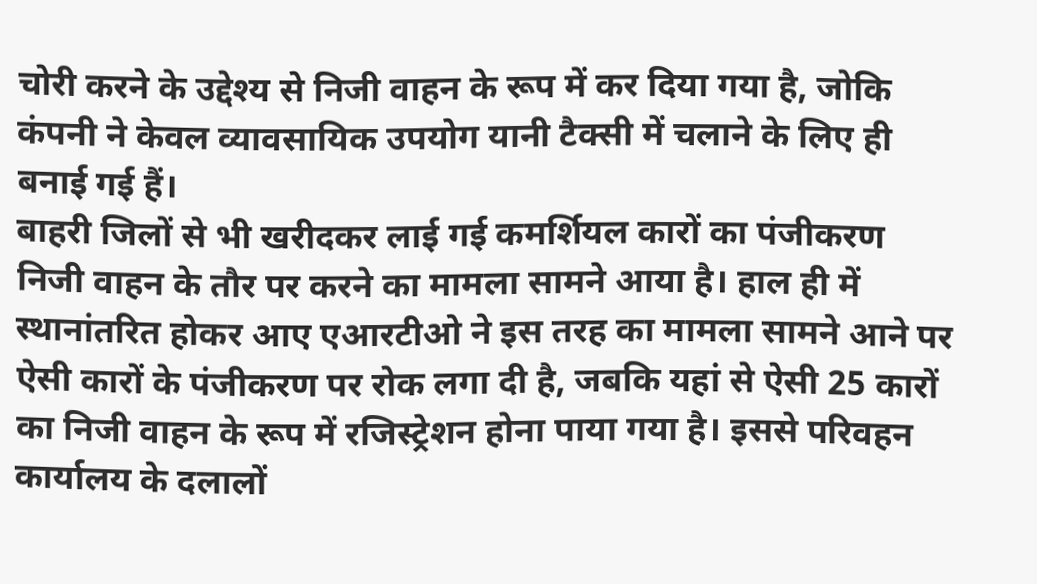चोरी करने के उद्देश्य से निजी वाहन के रूप में कर दिया गया है, जोकि कंपनी ने केवल व्यावसायिक उपयोग यानी टैक्सी में चलाने के लिए ही बनाई गई हैं।
बाहरी जिलों से भी खरीदकर लाई गई कमर्शियल कारों का पंजीकरण निजी वाहन के तौर पर करने का मामला सामने आया है। हाल ही में स्थानांतरित होकर आए एआरटीओ ने इस तरह का मामला सामने आने पर ऐसी कारों के पंजीकरण पर रोक लगा दी है, जबकि यहां से ऐसी 25 कारों का निजी वाहन के रूप में रजिस्ट्रेशन होना पाया गया है। इससे परिवहन कार्यालय के दलालों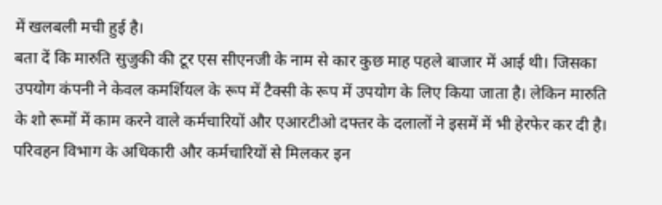में खलबली मची हुई है।
बता दें कि मारुति सुजुकी की टूर एस सीएनजी के नाम से कार कुछ माह पहले बाजार में आई थी। जिसका उपयोग कंपनी ने केवल कमर्शियल के रूप में टैक्सी के रूप में उपयोग के लिए किया जाता है। लेकिन मारुति के शो रूमों में काम करने वाले कर्मचारियों और एआरटीओ दफ्तर के दलालों ने इसमें में भी हेरफेर कर दी है। परिवहन विभाग के अधिकारी और कर्मचारियों से मिलकर इन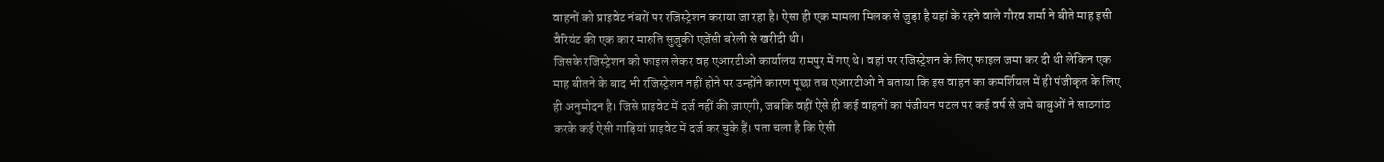वाहनों को प्राइवेट नंबरों पर रजिस्ट्रेशन कराया जा रहा है। ऐसा ही एक मामला मिलक से जुड़ा है यहां के रहने वाले गौरव शर्मा ने बीते माह इसी वैरियंट की एक कार मारुति सुज़ुकी एजेंसी बरेली से खरीदी थी।
जिसके रजिस्ट्रेशन को फाइल लेकर वह एआरटीओ कार्यालय रामपुर में गए थे। वहां पर रजिस्ट्रेशन के लिए फाइल जमा कर दी थी लेकिन एक माह बीतने के बाद भी रजिस्ट्रेशन नहीं होने पर उन्होंने कारण पूछा तब एआरटीओ ने बताया कि इस वाहन का कमर्शियल में ही पंजीकृत के लिए ही अनुमोदन है। जिसे प्राइवेट में दर्ज नहीं की जाएगी, जबकि वहीं ऐसे ही कई वाहनों का पंजीयन पटल पर कई वर्ष से जमे बाबुओं ने साठगांठ करके कई ऐसी गाड़ियां प्राइवेट में दर्ज कर चुके हैं। पता चला है कि ऐसी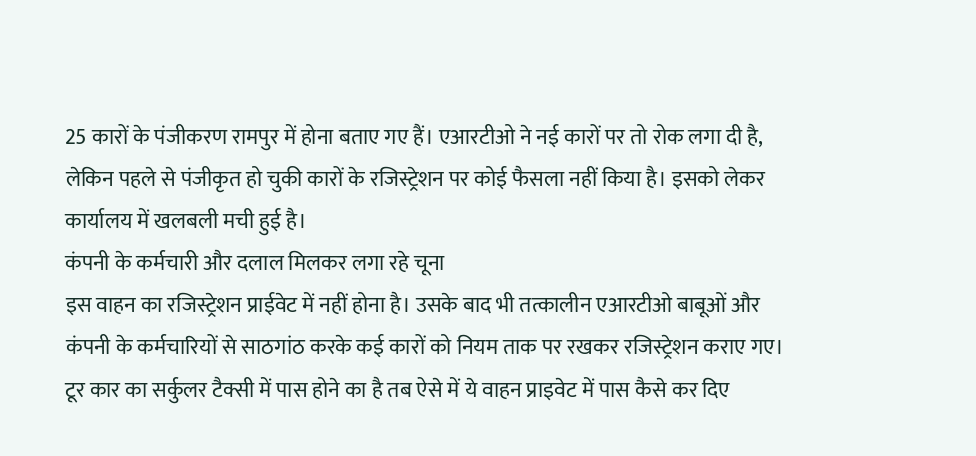25 कारों के पंजीकरण रामपुर में होना बताए गए हैं। एआरटीओ ने नई कारों पर तो रोक लगा दी है, लेकिन पहले से पंजीकृत हो चुकी कारों के रजिस्ट्रेशन पर कोई फैसला नहीं किया है। इसको लेकर कार्यालय में खलबली मची हुई है।
कंपनी के कर्मचारी और दलाल मिलकर लगा रहे चूना
इस वाहन का रजिस्ट्रेशन प्राईवेट में नहीं होना है। उसके बाद भी तत्कालीन एआरटीओ बाबूओं और कंपनी के कर्मचारियों से साठगांठ करके कई कारों को नियम ताक पर रखकर रजिस्ट्रेशन कराए गए। टूर कार का सर्कुलर टैक्सी में पास होने का है तब ऐसे में ये वाहन प्राइवेट में पास कैसे कर दिए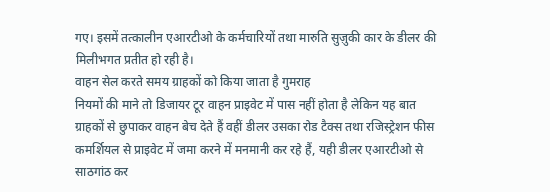गए। इसमें तत्कालीन एआरटीओ के कर्मचारियों तथा मारुति सुज़ुकी कार के डीलर की मिलीभगत प्रतीत हो रही है।
वाहन सेल करते समय ग्राहकों को किया जाता है गुमराह
नियमों की माने तो डिजायर टूर वाहन प्राइवेट में पास नहीं होता है लेकिन यह बात ग्राहकों से छुपाकर वाहन बेच देते हैं वहीं डीलर उसका रोड टैक्स तथा रजिस्ट्रेशन फीस कमर्शियल से प्राइवेट में जमा करने में मनमानी कर रहे हैं, यही डीलर एआरटीओ से साठगांठ कर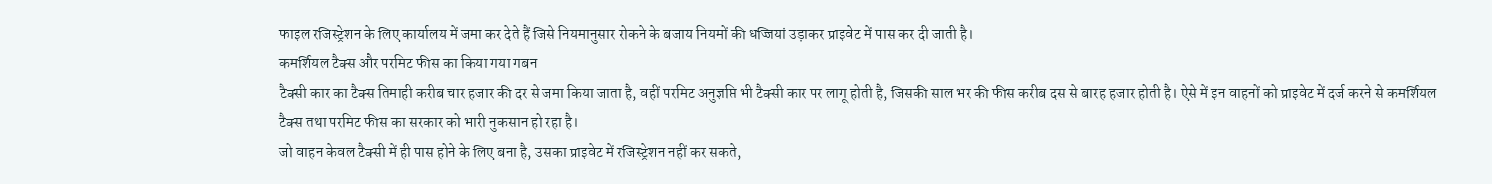फाइल रजिस्ट्रेशन के लिए कार्यालय में जमा कर देते हैं जिसे नियमानुसार रोकने के बजाय नियमों की धज्जियां उड़ाकर प्राइवेट में पास कर दी जाती है।
कमर्शियल टैक्स और परमिट फीस का किया गया गबन
टैक्सी कार का टैक्स तिमाही करीब चार हजार की दर से जमा किया जाता है, वहीं परमिट अनुज्ञप्ति भी टैक्सी कार पर लागू होती है, जिसकी साल भर की फीस करीब दस से बारह हजार होती है। ऐसे में इन वाहनों को प्राइवेट में दर्ज करने से कमर्शियल टैक्स तथा परमिट फीस का सरकार को भारी नुकसान हो रहा है।
जो वाहन केवल टैक्सी में ही पास होने के लिए बना है, उसका प्राइवेट में रजिस्ट्रेशन नहीं कर सकते,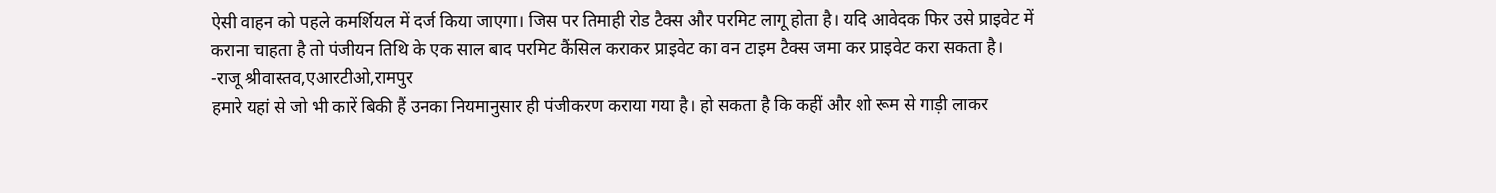ऐसी वाहन को पहले कमर्शियल में दर्ज किया जाएगा। जिस पर तिमाही रोड टैक्स और परमिट लागू होता है। यदि आवेदक फिर उसे प्राइवेट में कराना चाहता है तो पंजीयन तिथि के एक साल बाद परमिट कैंसिल कराकर प्राइवेट का वन टाइम टैक्स जमा कर प्राइवेट करा सकता है। -राजू श्रीवास्तव,एआरटीओ,रामपुर
हमारे यहां से जो भी कारें बिकी हैं उनका नियमानुसार ही पंजीकरण कराया गया है। हो सकता है कि कहीं और शो रूम से गाड़ी लाकर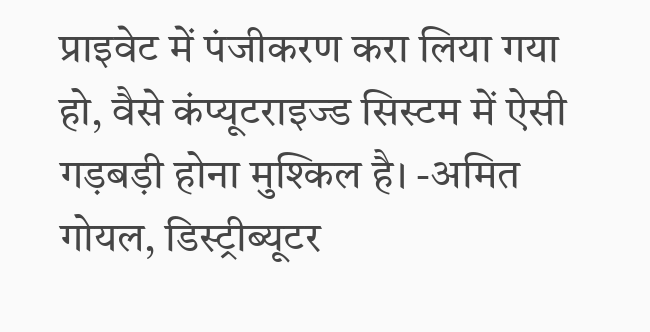प्राइवेट में पंजीकरण करा लिया गया हो, वैसे कंप्यूटराइज्ड सिस्टम में ऐसी गड़बड़ी होना मुश्किल है। -अमित गोयल, डिस्ट्रीब्यूटर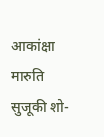आकांक्षा मारुति सुजूकी शो-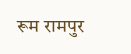रूम रामपुर